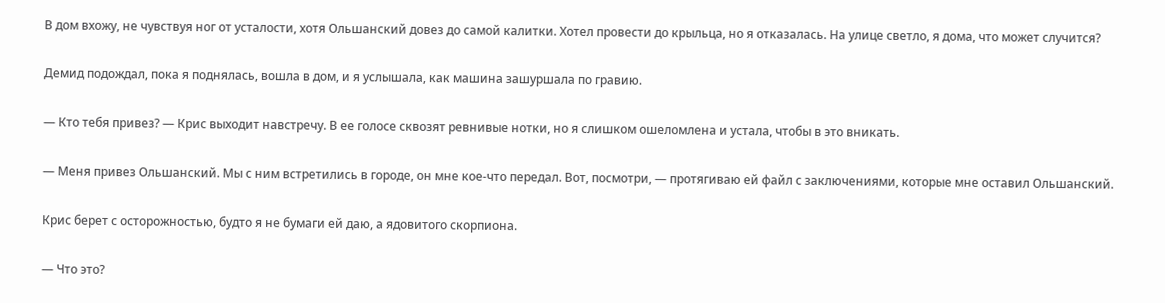В дом вхожу, не чувствуя ног от усталости, хотя Ольшанский довез до самой калитки. Хотел провести до крыльца, но я отказалась. На улице светло, я дома, что может случится?

Демид подождал, пока я поднялась, вошла в дом, и я услышала, как машина зашуршала по гравию.

— Кто тебя привез? — Крис выходит навстречу. В ее голосе сквозят ревнивые нотки, но я слишком ошеломлена и устала, чтобы в это вникать.

— Меня привез Ольшанский. Мы с ним встретились в городе, он мне кое-что передал. Вот, посмотри, — протягиваю ей файл с заключениями, которые мне оставил Ольшанский.

Крис берет с осторожностью, будто я не бумаги ей даю, а ядовитого скорпиона.

— Что это?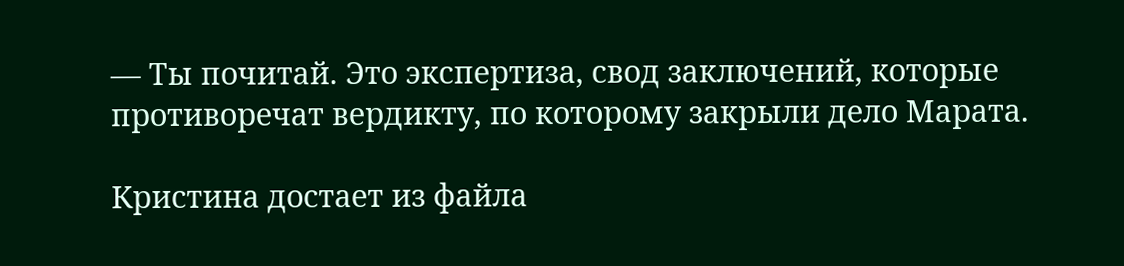— Ты почитай. Это экспертиза, свод заключений, которые противоречат вердикту, по которому закрыли дело Марата.

Кристина достает из файла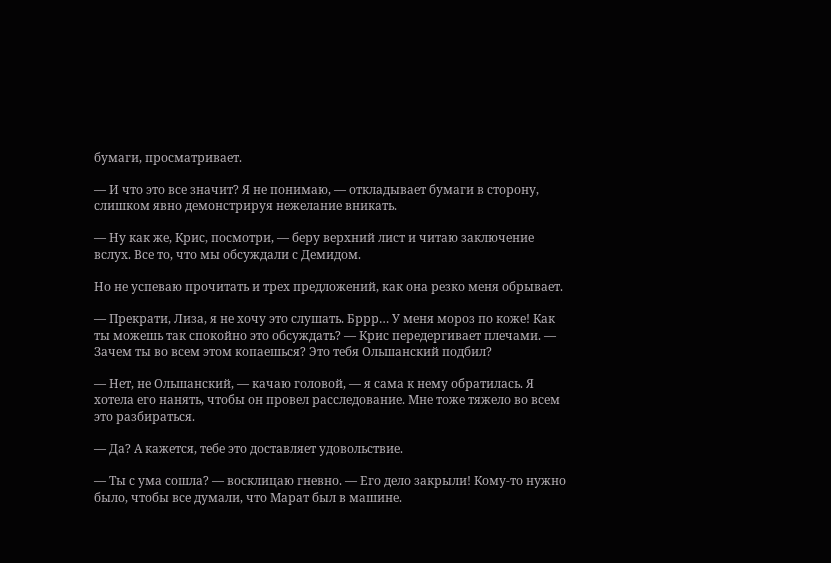бумаги, просматривает.

— И что это все значит? Я не понимаю, — откладывает бумаги в сторону, слишком явно демонстрируя нежелание вникать.

— Ну как же, Крис, посмотри, — беру верхний лист и читаю заключение вслух. Все то, что мы обсуждали с Демидом.

Но не успеваю прочитать и трех предложений, как она резко меня обрывает.

— Прекрати, Лиза, я не хочу это слушать. Бррр… У меня мороз по коже! Как ты можешь так спокойно это обсуждать? — Крис передергивает плечами. — Зачем ты во всем этом копаешься? Это тебя Ольшанский подбил?

— Нет, не Ольшанский, — качаю головой, — я сама к нему обратилась. Я хотела его нанять, чтобы он провел расследование. Мне тоже тяжело во всем это разбираться.

— Да? А кажется, тебе это доставляет удовольствие.

— Ты с ума сошла? — восклицаю гневно. — Его дело закрыли! Кому-то нужно было, чтобы все думали, что Марат был в машине.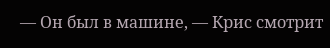— Он был в машине, — Крис смотрит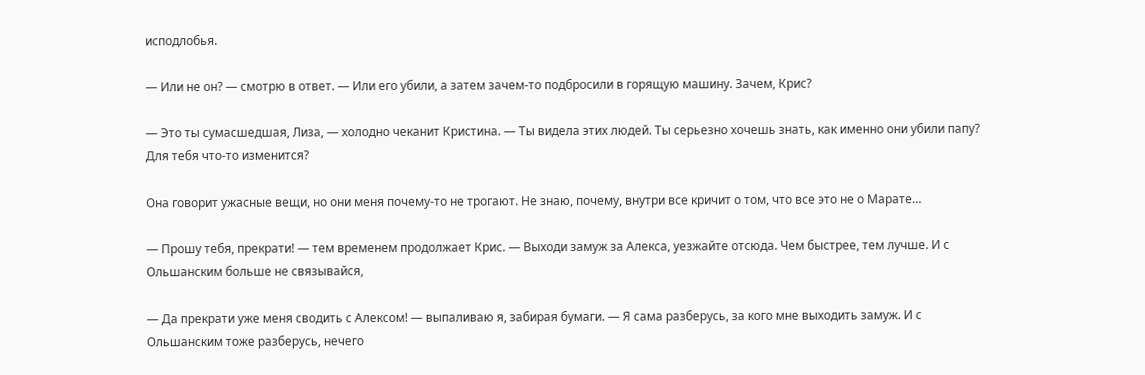исподлобья.

— Или не он? — смотрю в ответ. — Или его убили, а затем зачем-то подбросили в горящую машину. Зачем, Крис?

— Это ты сумасшедшая, Лиза, — холодно чеканит Кристина. — Ты видела этих людей. Ты серьезно хочешь знать, как именно они убили папу? Для тебя что-то изменится?

Она говорит ужасные вещи, но они меня почему-то не трогают. Не знаю, почему, внутри все кричит о том, что все это не о Марате…

— Прошу тебя, прекрати! — тем временем продолжает Крис. — Выходи замуж за Алекса, уезжайте отсюда. Чем быстрее, тем лучше. И с Ольшанским больше не связывайся,

— Да прекрати уже меня сводить с Алексом! — выпаливаю я, забирая бумаги. — Я сама разберусь, за кого мне выходить замуж. И с Ольшанским тоже разберусь, нечего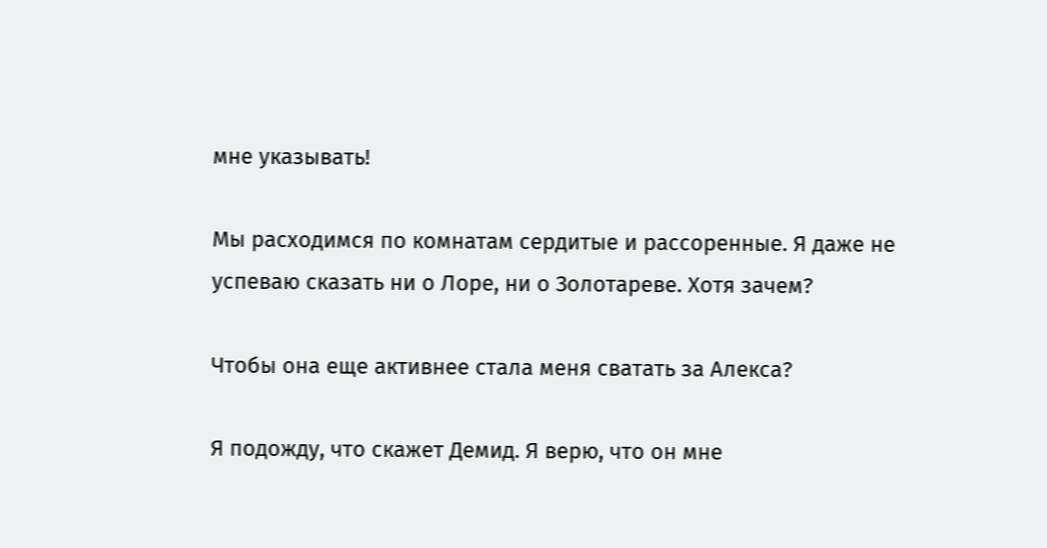мне указывать!

Мы расходимся по комнатам сердитые и рассоренные. Я даже не успеваю сказать ни о Лоре, ни о Золотареве. Хотя зачем?

Чтобы она еще активнее стала меня сватать за Алекса?

Я подожду, что скажет Демид. Я верю, что он мне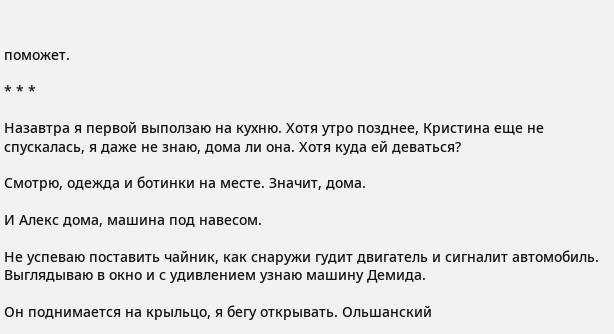поможет.

* * *

Назавтра я первой выползаю на кухню. Хотя утро позднее, Кристина еще не спускалась, я даже не знаю, дома ли она. Хотя куда ей деваться?

Смотрю, одежда и ботинки на месте. Значит, дома.

И Алекс дома, машина под навесом.

Не успеваю поставить чайник, как снаружи гудит двигатель и сигналит автомобиль. Выглядываю в окно и с удивлением узнаю машину Демида.

Он поднимается на крыльцо, я бегу открывать. Ольшанский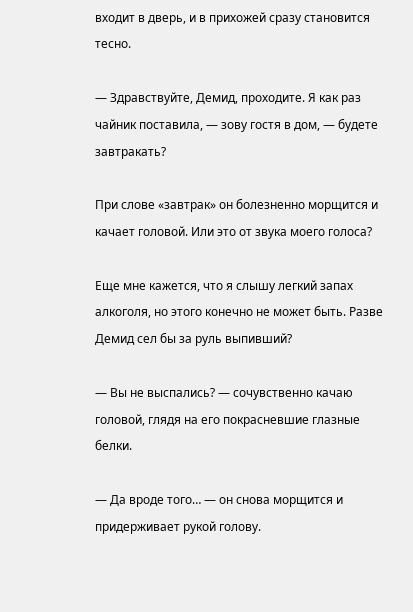входит в дверь, и в прихожей сразу становится тесно.

— Здравствуйте, Демид, проходите. Я как раз чайник поставила, — зову гостя в дом, — будете завтракать?

При слове «завтрак» он болезненно морщится и качает головой. Или это от звука моего голоса?

Еще мне кажется, что я слышу легкий запах алкоголя, но этого конечно не может быть. Разве Демид сел бы за руль выпивший?

— Вы не выспались? — сочувственно качаю головой, глядя на его покрасневшие глазные белки.

— Да вроде того… — он снова морщится и придерживает рукой голову.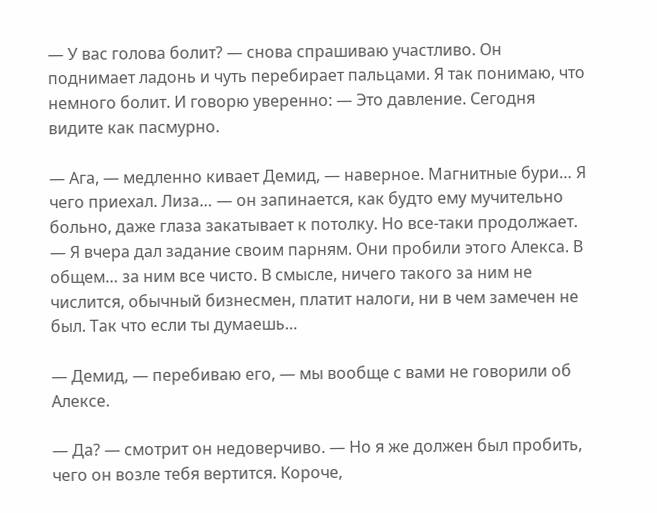— У вас голова болит? — снова спрашиваю участливо. Он поднимает ладонь и чуть перебирает пальцами. Я так понимаю, что немного болит. И говорю уверенно: — Это давление. Сегодня видите как пасмурно.

— Ага, — медленно кивает Демид, — наверное. Магнитные бури… Я чего приехал. Лиза… — он запинается, как будто ему мучительно больно, даже глаза закатывает к потолку. Но все-таки продолжает. — Я вчера дал задание своим парням. Они пробили этого Алекса. В общем… за ним все чисто. В смысле, ничего такого за ним не числится, обычный бизнесмен, платит налоги, ни в чем замечен не был. Так что если ты думаешь…

— Демид, — перебиваю его, — мы вообще с вами не говорили об Алексе.

— Да? — смотрит он недоверчиво. — Но я же должен был пробить, чего он возле тебя вертится. Короче,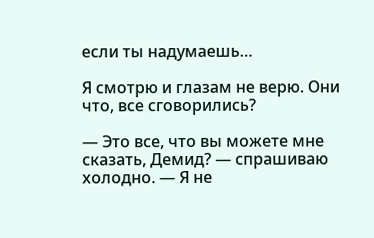если ты надумаешь…

Я смотрю и глазам не верю. Они что, все сговорились?

— Это все, что вы можете мне сказать, Демид? — спрашиваю холодно. — Я не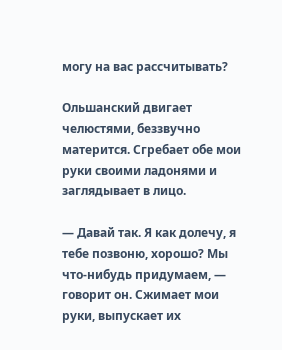могу на вас рассчитывать?

Ольшанский двигает челюстями, беззвучно матерится. Сгребает обе мои руки своими ладонями и заглядывает в лицо.

— Давай так. Я как долечу, я тебе позвоню, хорошо? Мы что-нибудь придумаем, — говорит он. Сжимает мои руки, выпускает их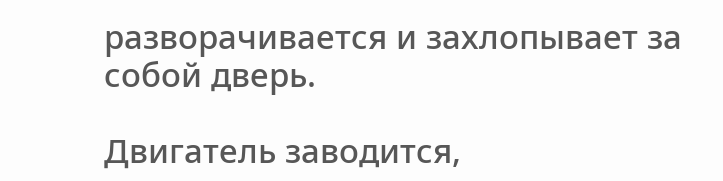разворачивается и захлопывает за собой дверь.

Двигатель заводится,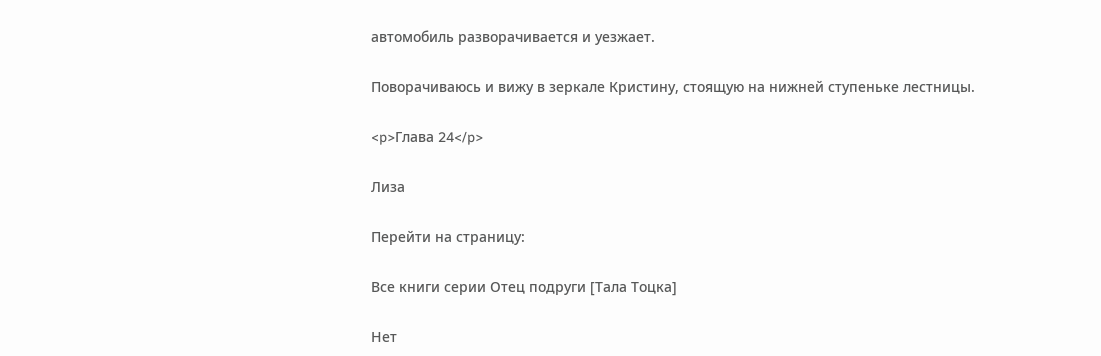автомобиль разворачивается и уезжает.

Поворачиваюсь и вижу в зеркале Кристину, стоящую на нижней ступеньке лестницы.

<p>Глава 24</p>

Лиза

Перейти на страницу:

Все книги серии Отец подруги [Тала Тоцка]

Нет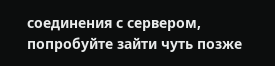соединения с сервером, попробуйте зайти чуть позже